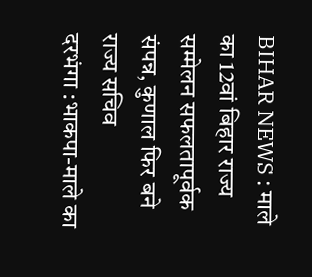BIHAR NEWS : माले का 12वां बिहार राज्य सम्मेलन सफलतापूर्वक संपन्न, कुणाल फिर बने राज्य सचिव
दरभंगा :भाकपा-माले का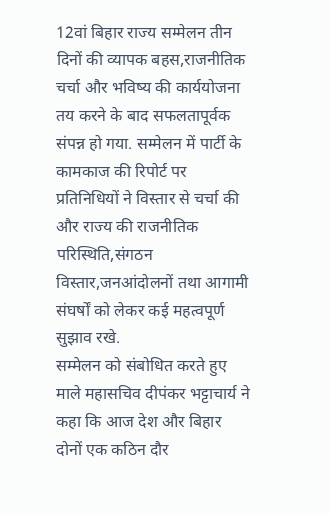12वां बिहार राज्य सम्मेलन तीन दिनों की व्यापक बहस,राजनीतिक चर्चा और भविष्य की कार्ययोजना तय करने के बाद सफलतापूर्वक संपन्न हो गया. सम्मेलन में पार्टी के कामकाज की रिपोर्ट पर प्रतिनिधियों ने विस्तार से चर्चा की और राज्य की राजनीतिक परिस्थिति,संगठन विस्तार,जनआंदोलनों तथा आगामी संघर्षों को लेकर कई महत्वपूर्ण सुझाव रखे.
सम्मेलन को संबोधित करते हुए माले महासचिव दीपंकर भट्टाचार्य ने कहा कि आज देश और बिहार दोनों एक कठिन दौर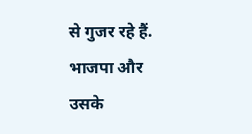से गुजर रहे हैं. भाजपा और उसके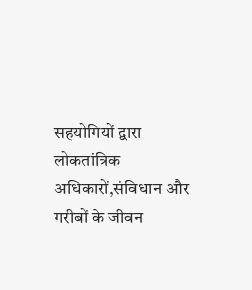सहयोगियों द्वारा लोकतांत्रिक अधिकारों,संविधान और गरीबों के जीवन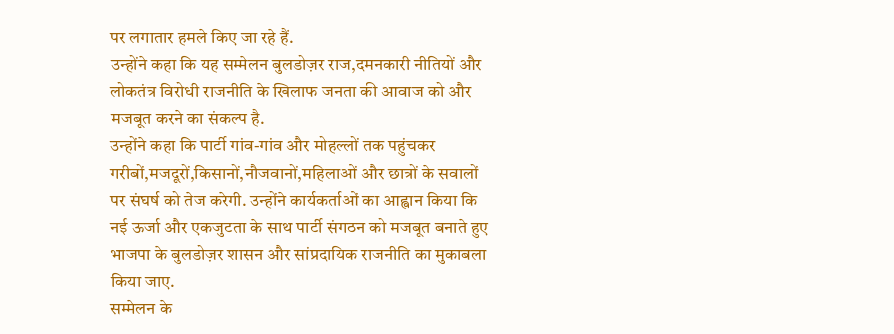पर लगातार हमले किए जा रहे हैं.
उन्होंने कहा कि यह सम्मेलन बुलडोज़र राज,दमनकारी नीतियों और लोकतंत्र विरोधी राजनीति के खिलाफ जनता की आवाज को और मजबूत करने का संकल्प है.
उन्होंने कहा कि पार्टी गांव-गांव और मोहल्लों तक पहुंचकर गरीबों,मजदूरों,किसानों,नौजवानों,महिलाओं और छात्रों के सवालों पर संघर्ष को तेज करेगी. उन्होंने कार्यकर्ताओं का आह्वान किया कि नई ऊर्जा और एकजुटता के साथ पार्टी संगठन को मजबूत बनाते हुए भाजपा के बुलडोज़र शासन और सांप्रदायिक राजनीति का मुकाबला किया जाए.
सम्मेलन के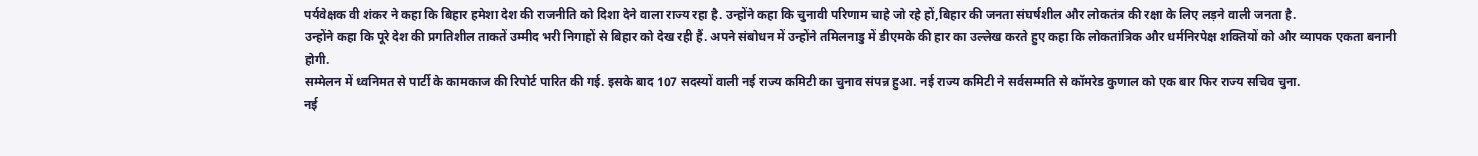पर्यवेक्षक वी शंकर ने कहा कि बिहार हमेशा देश की राजनीति को दिशा देने वाला राज्य रहा है. उन्होंने कहा कि चुनावी परिणाम चाहे जो रहे हों,बिहार की जनता संघर्षशील और लोकतंत्र की रक्षा के लिए लड़ने वाली जनता है.
उन्होंने कहा कि पूरे देश की प्रगतिशील ताकतें उम्मीद भरी निगाहों से बिहार को देख रही हैं. अपने संबोधन में उन्होंने तमिलनाडु में डीएमके की हार का उल्लेख करते हुए कहा कि लोकतांत्रिक और धर्मनिरपेक्ष शक्तियों को और व्यापक एकता बनानी होगी.
सम्मेलन में ध्वनिमत से पार्टी के कामकाज की रिपोर्ट पारित की गई. इसके बाद 107 सदस्यों वाली नई राज्य कमिटी का चुनाव संपन्न हुआ. नई राज्य कमिटी ने सर्वसम्मति से कॉमरेड कुणाल को एक बार फिर राज्य सचिव चुना.
नई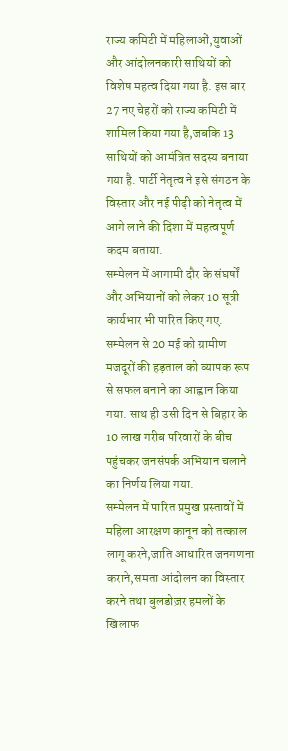राज्य कमिटी में महिलाओं,युवाओं और आंदोलनकारी साथियों को विशेष महत्व दिया गया है. इस बार 27 नए चेहरों को राज्य कमिटी में शामिल किया गया है,जबकि 13 साथियों को आमंत्रित सदस्य बनाया गया है. पार्टी नेतृत्व ने इसे संगठन के विस्तार और नई पीढ़ी को नेतृत्व में आगे लाने की दिशा में महत्वपूर्ण कदम बताया.
सम्मेलन में आगामी दौर के संघर्षों और अभियानों को लेकर 10 सूत्री कार्यभार भी पारित किए गए.
सम्मेलन से 20 मई को ग्रामीण मजदूरों की हड़ताल को व्यापक रूप से सफल बनाने का आह्वान किया गया. साथ ही उसी दिन से बिहार के 10 लाख गरीब परिवारों के बीच पहुंचकर जनसंपर्क अभियान चलाने का निर्णय लिया गया.
सम्मेलन में पारित प्रमुख प्रस्तावों में महिला आरक्षण कानून को तत्काल लागू करने,जाति आधारित जनगणना कराने,समता आंदोलन का विस्तार करने तथा बुलडोज़र हमलों के खिलाफ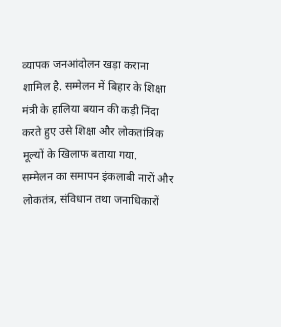व्यापक जनआंदोलन खड़ा कराना शामिल है. सम्मेलन में बिहार के शिक्षा मंत्री के हालिया बयान की कड़ी निंदा करते हुए उसे शिक्षा और लोकतांत्रिक मूल्यों के खिलाफ बताया गया.
सम्मेलन का समापन इंकलाबी नारों और लोकतंत्र, संविधान तथा जनाधिकारों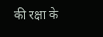की रक्षा के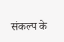संकल्प के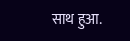साथ हुआ.